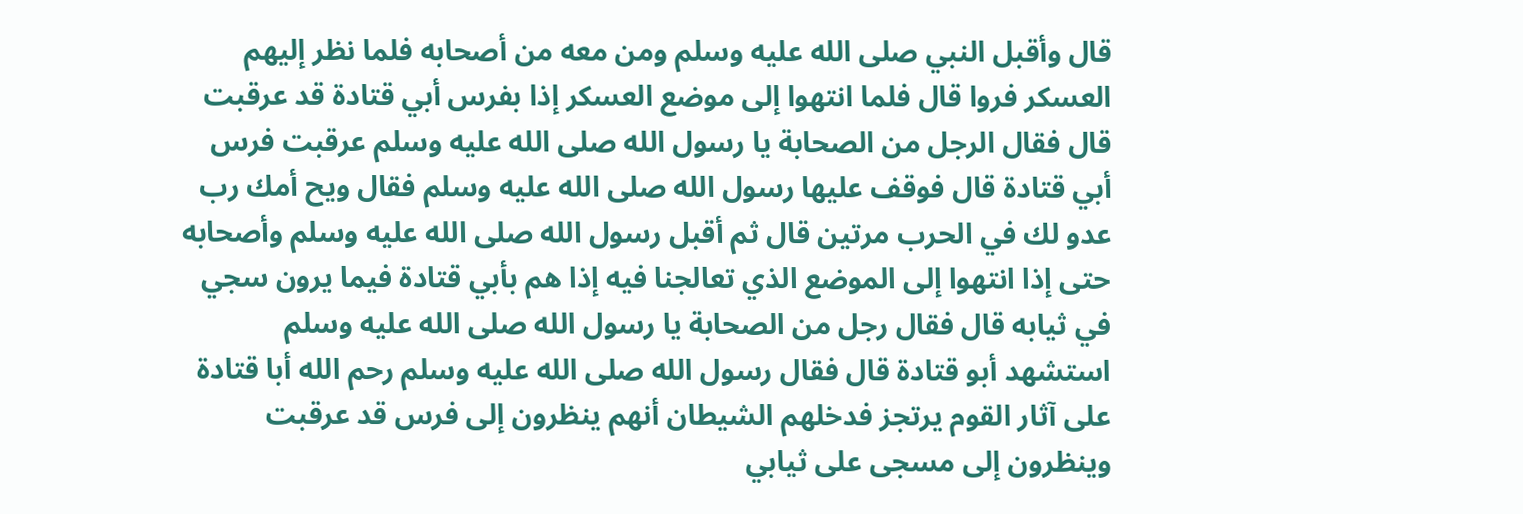قال وأقبل النبي صلى الله عليه وسلم ومن معه من أصحابه فلما نظر إليهم العسكر فروا قال فلما انتهوا إلى موضع العسكر إذا بفرس أبي قتادة قد عرقبت قال فقال الرجل من الصحابة يا رسول الله صلى الله عليه وسلم عرقبت فرس أبي قتادة قال فوقف عليها رسول الله صلى الله عليه وسلم فقال ويح أمك رب عدو لك في الحرب مرتين قال ثم أقبل رسول الله صلى الله عليه وسلم وأصحابه حتى إذا انتهوا إلى الموضع الذي تعالجنا فيه إذا هم بأبي قتادة فيما يرون سجي في ثيابه قال فقال رجل من الصحابة يا رسول الله صلى الله عليه وسلم استشهد أبو قتادة قال فقال رسول الله صلى الله عليه وسلم رحم الله أبا قتادة على آثار القوم يرتجز فدخلهم الشيطان أنهم ينظرون إلى فرس قد عرقبت وينظرون إلى مسجى على ثيابي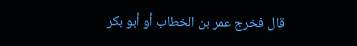قال فخرج عمر بن الخطاب أو أبو بكر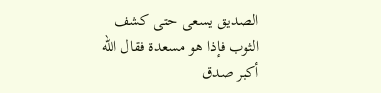الصديق يسعى حتى كشف الثوب فإذا هو مسعدة فقال الله أكبر صدق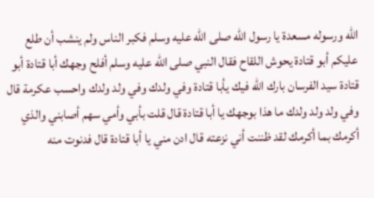الله ورسوله مسعدة يا رسول الله صلى الله عليه وسلم فكبر الناس ولم ينشب أن طلع عليكم أبو قتادة يحوش اللقاح فقال النبي صلى الله عليه وسلم أفلح وجهك أبا قتادة أبو قتادة سيد الفرسان بارك الله فيك يأبا قتادة وفي ولدك وفي ولد ولدك واحسب عكرمة قال وفي ولد ولد ولدك ما هذا بوجهك يا أبا قتادة قال قلت بأبي وأمي سهم أصابني والذي أكرمك بما أكرمك لقد ظننت أني نزعته قال ادن مني يا أبا قتادة قال فدنوت منه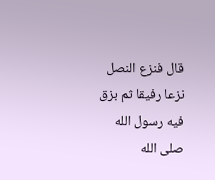قال فنزع النصل نزعا رفيقا ثم بزق فيه رسول الله صلى الله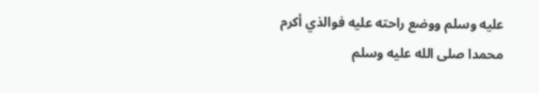عليه وسلم ووضع راحته عليه فوالذي أكرم محمدا صلى الله عليه وسلم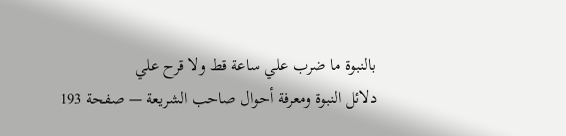بالنبوة ما ضرب علي ساعة قط ولا قرح علي
دلائل النبوة ومعرفة أحوال صاحب الشريعة — صفحة 193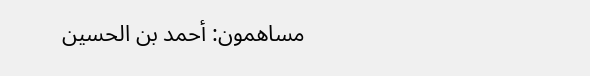مساهمون: أحمد بن الحسين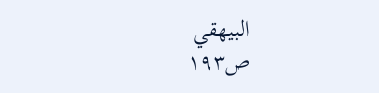البيهقي
ص١٩٣